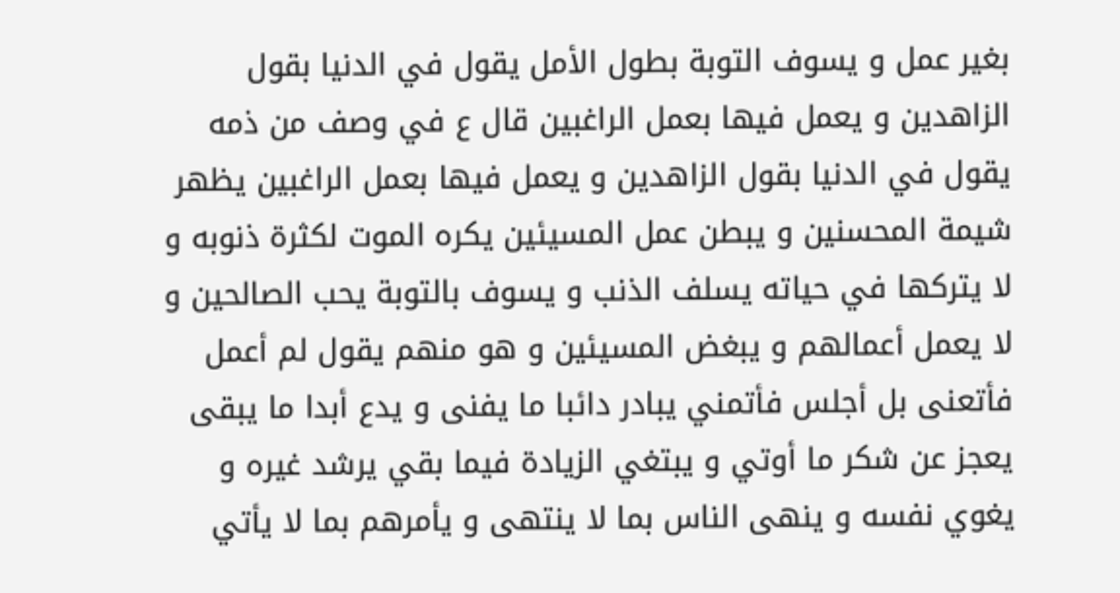بغير عمل و يسوف التوبة بطول الأمل يقول في الدنيا بقول الزاهدين و يعمل فيها بعمل الراغبين قال ع في وصف من ذمه يقول في الدنيا بقول الزاهدين و يعمل فيها بعمل الراغبين يظهر شيمة المحسنين و يبطن عمل المسيئين يكره الموت لكثرة ذنوبه و لا يتركها في حياته يسلف الذنب و يسوف بالتوبة يحب الصالحين و لا يعمل أعمالهم و يبغض المسيئين و هو منهم يقول لم أعمل فأتعنى بل أجلس فأتمني يبادر دائبا ما يفنى و يدع أبدا ما يبقى يعجز عن شكر ما أوتي و يبتغي الزيادة فيما بقي يرشد غيره و يغوي نفسه و ينهى الناس بما لا ينتهى و يأمرهم بما لا يأتي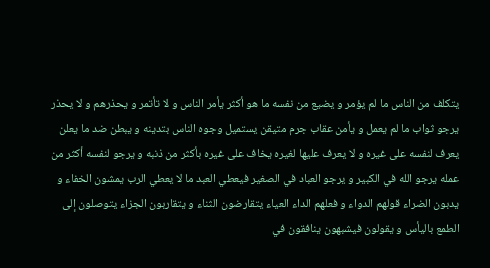يتكلف من الناس ما لم يؤمر و يضيع من نفسه ما هو أكثر يأمر الناس و لا تأتمر و يحذرهم و لا يحذر يرجو ثواب ما لم يعمل و يأمن عقاب جرم متيقن يستميل وجوه الناس بتدينه و يبطن ضد ما يعلن يعرف لنفسه على غيره و لا يعرف عليها لغيره يخاف على غيره بأكثر من ذنبه و يرجو لنفسه أكثر من عمله يرجو الله في الكبير و يرجو العباد في الصغير فيعطي العبد ما لا يعطي الرب يمشون الخفاء و يدبون الضراء قولهم الدواء و فعلهم الداء العياء يتقارضون الثناء و يتقاربون الجزاء يتوصلون إلى الطمع باليأس و يقولون فيشبهون ينافقون في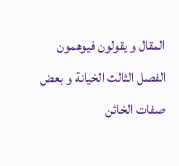المقال و يقولون فيوهمون الفصل الثالث الخيانة و بعض صفات الخائن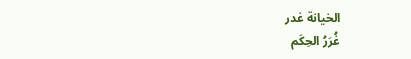الخيانة غدر
غُرَرُ الحِكَم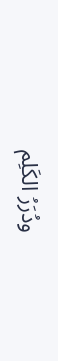ودُرَرُ الكَلِم